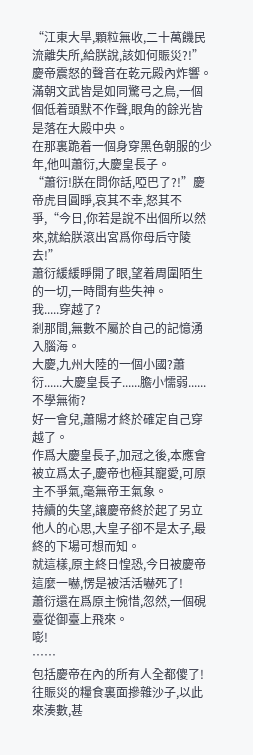“江東大旱,顆粒無收,二十萬饑民流離失所,給朕說,該如何賑災?!”
慶帝震怒的聲音在乾元殿內炸響。
滿朝文武皆是如同驚弓之鳥,一個個低着頭默不作聲,眼角的餘光皆是落在大殿中央。
在那裏跪着一個身穿黑色朝服的少年,他叫蕭衍,大慶皇長子。
“蕭衍!朕在問你話,啞巴了?!”慶帝虎目圓睜,哀其不幸,怒其不爭,“今日,你若是說不出個所以然來,就給朕滾出宮爲你母后守陵去!”
蕭衍緩緩睜開了眼,望着周圍陌生的一切,一時間有些失神。
我.....穿越了?
剎那間,無數不屬於自己的記憶湧入腦海。
大慶,九州大陸的一個小國?蕭衍......大慶皇長子......膽小懦弱......不學無術?
好一會兒,蕭陽才終於確定自己穿越了。
作爲大慶皇長子,加冠之後,本應會被立爲太子,慶帝也極其寵愛,可原主不爭氣,毫無帝王氣象。
持續的失望,讓慶帝終於起了另立他人的心思,大皇子卻不是太子,最終的下場可想而知。
就這樣,原主終日惶恐,今日被慶帝這麼一嚇,愣是被活活嚇死了!
蕭衍還在爲原主惋惜,忽然,一個硯臺從御臺上飛來。
嘭!
……
包括慶帝在內的所有人全都傻了!
往賑災的糧食裏面摻雜沙子,以此來湊數,甚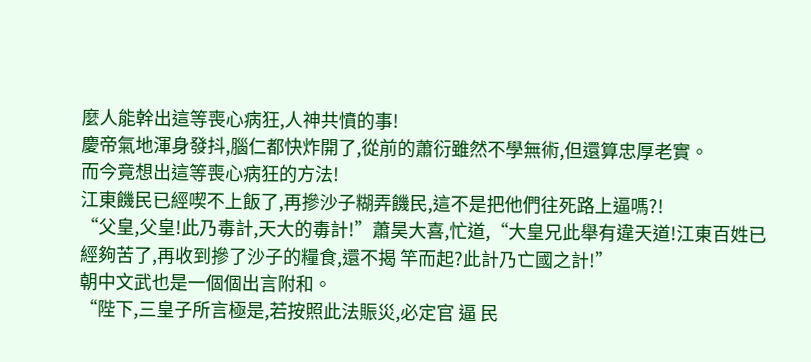麼人能幹出這等喪心病狂,人神共憤的事!
慶帝氣地渾身發抖,腦仁都快炸開了,從前的蕭衍雖然不學無術,但還算忠厚老實。
而今竟想出這等喪心病狂的方法!
江東饑民已經喫不上飯了,再摻沙子糊弄饑民,這不是把他們往死路上逼嗎?!
“父皇,父皇!此乃毒計,天大的毒計!”蕭昊大喜,忙道,“大皇兄此舉有違天道!江東百姓已經夠苦了,再收到摻了沙子的糧食,還不揭 竿而起?此計乃亡國之計!”
朝中文武也是一個個出言附和。
“陛下,三皇子所言極是,若按照此法賑災,必定官 逼 民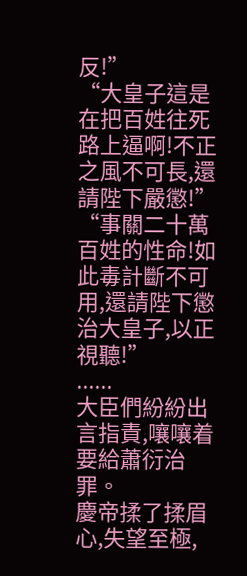反!”
“大皇子這是在把百姓往死路上逼啊!不正之風不可長,還請陛下嚴懲!”
“事關二十萬百姓的性命!如此毒計斷不可用,還請陛下懲治大皇子,以正視聽!”
......
大臣們紛紛出言指責,嚷嚷着要給蕭衍治罪。
慶帝揉了揉眉心,失望至極,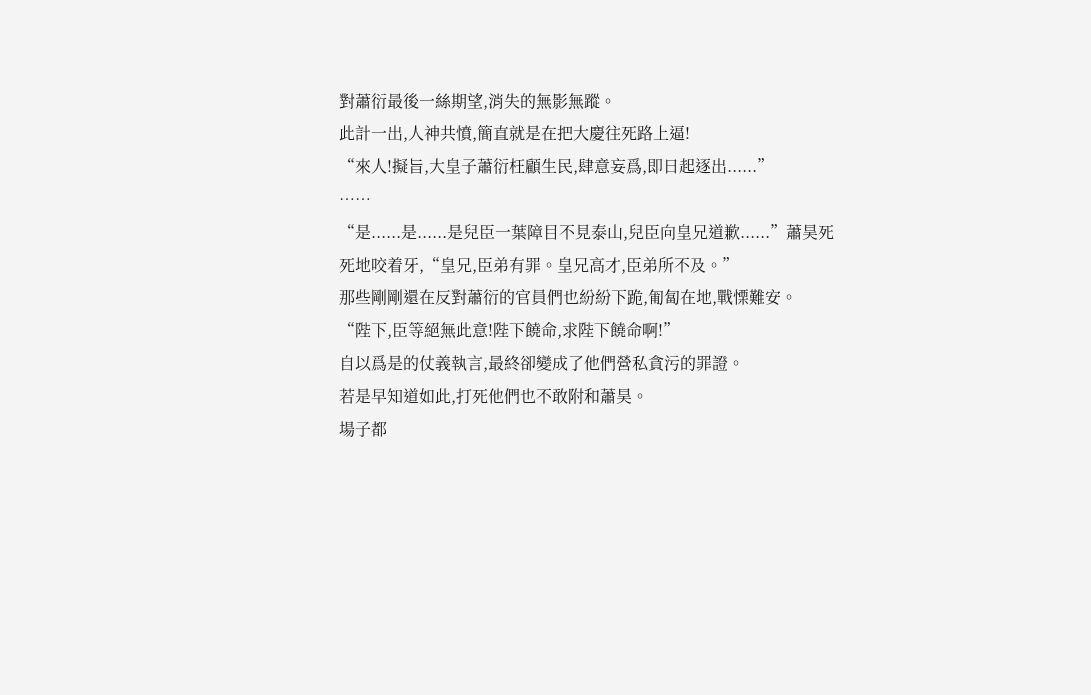對蕭衍最後一絲期望,消失的無影無蹤。
此計一出,人神共憤,簡直就是在把大慶往死路上逼!
“來人!擬旨,大皇子蕭衍枉顧生民,肆意妄爲,即日起逐出......”
……
“是......是......是兒臣一葉障目不見泰山,兒臣向皇兄道歉......”蕭昊死死地咬着牙,“皇兄,臣弟有罪。皇兄高才,臣弟所不及。”
那些剛剛還在反對蕭衍的官員們也紛紛下跪,匍匐在地,戰慄難安。
“陛下,臣等絕無此意!陛下饒命,求陛下饒命啊!”
自以爲是的仗義執言,最終卻變成了他們營私貪污的罪證。
若是早知道如此,打死他們也不敢附和蕭昊。
場子都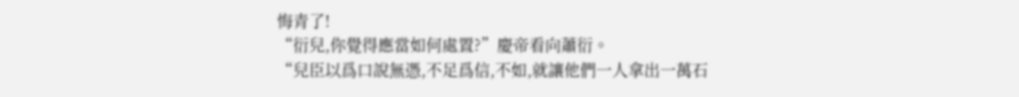悔青了!
“衍兒,你覺得應當如何處置?”慶帝看向蕭衍。
“兒臣以爲口說無憑,不足爲信,不如,就讓他們一人拿出一萬石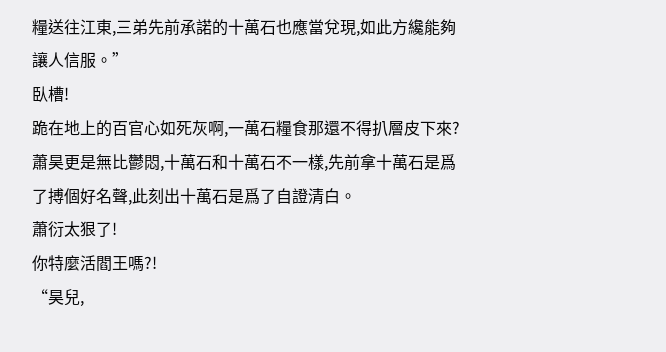糧送往江東,三弟先前承諾的十萬石也應當兌現,如此方纔能夠讓人信服。”
臥槽!
跪在地上的百官心如死灰啊,一萬石糧食那還不得扒層皮下來?
蕭昊更是無比鬱悶,十萬石和十萬石不一樣,先前拿十萬石是爲了搏個好名聲,此刻出十萬石是爲了自證清白。
蕭衍太狠了!
你特麼活閻王嗎?!
“昊兒,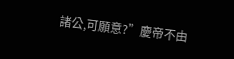諸公,可願意?”慶帝不由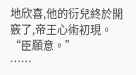地欣喜,他的衍兒終於開竅了,帝王心術初現。
“臣願意。”
……